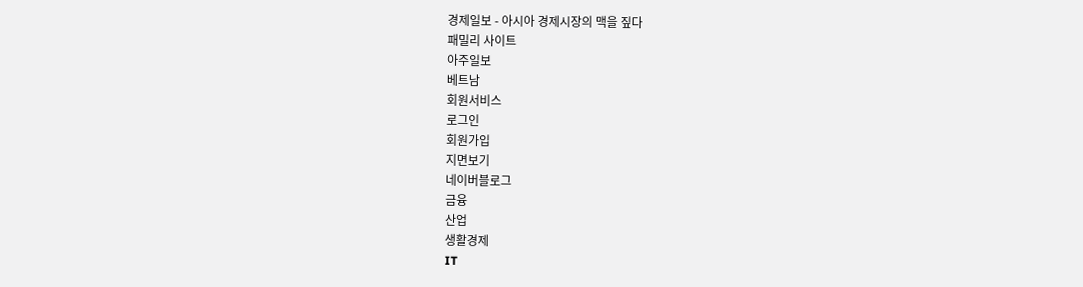경제일보 - 아시아 경제시장의 맥을 짚다
패밀리 사이트
아주일보
베트남
회원서비스
로그인
회원가입
지면보기
네이버블로그
금융
산업
생활경제
IT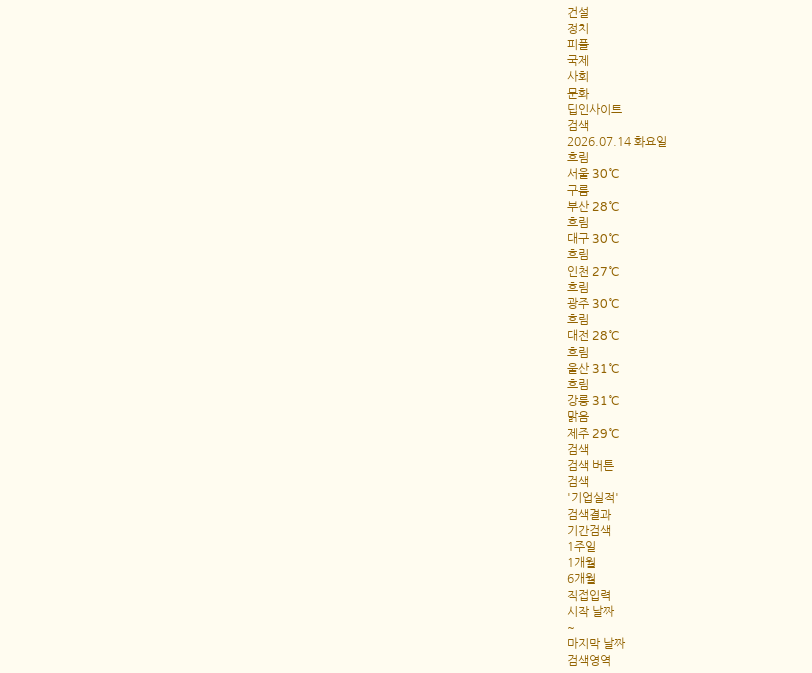건설
정치
피플
국제
사회
문화
딥인사이트
검색
2026.07.14 화요일
흐림
서울 30˚C
구름
부산 28˚C
흐림
대구 30˚C
흐림
인천 27˚C
흐림
광주 30˚C
흐림
대전 28˚C
흐림
울산 31˚C
흐림
강릉 31˚C
맑음
제주 29˚C
검색
검색 버튼
검색
'기업실적'
검색결과
기간검색
1주일
1개월
6개월
직접입력
시작 날짜
~
마지막 날짜
검색영역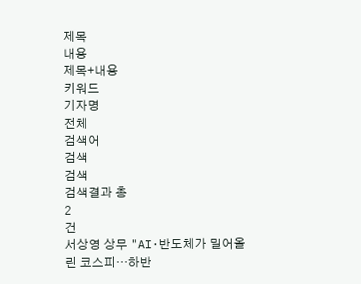제목
내용
제목+내용
키워드
기자명
전체
검색어
검색
검색
검색결과 총
2
건
서상영 상무 "AI·반도체가 밀어올린 코스피…하반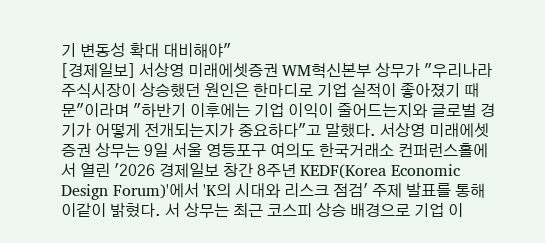기 변동성 확대 대비해야"
[경제일보] 서상영 미래에셋증권 WM혁신본부 상무가 "우리나라 주식시장이 상승했던 원인은 한마디로 기업 실적이 좋아졌기 때문"이라며 "하반기 이후에는 기업 이익이 줄어드는지와 글로벌 경기가 어떻게 전개되는지가 중요하다"고 말했다. 서상영 미래에셋증권 상무는 9일 서울 영등포구 여의도 한국거래소 컨퍼런스홀에서 열린 '2026 경제일보 창간 8주년 KEDF(Korea Economic Design Forum)'에서 'K의 시대와 리스크 점검' 주제 발표를 통해 이같이 밝혔다. 서 상무는 최근 코스피 상승 배경으로 기업 이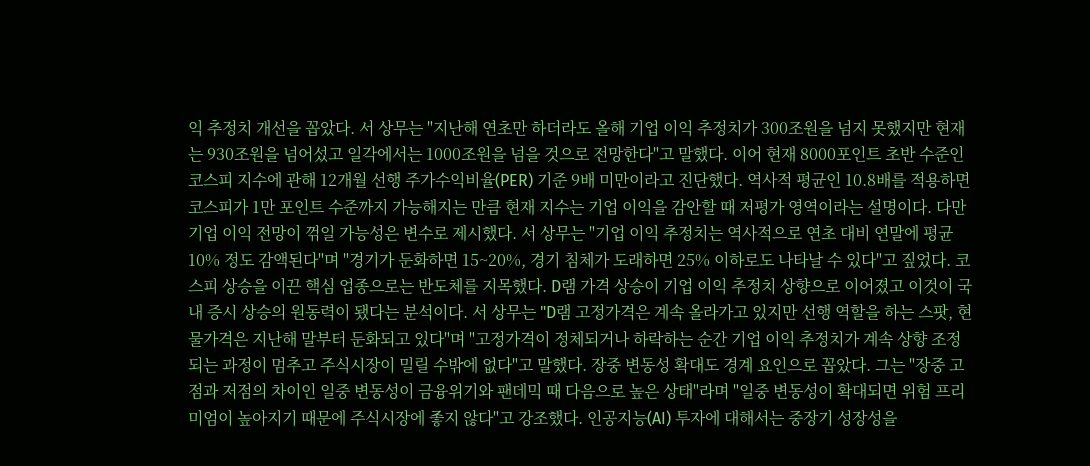익 추정치 개선을 꼽았다. 서 상무는 "지난해 연초만 하더라도 올해 기업 이익 추정치가 300조원을 넘지 못했지만 현재는 930조원을 넘어섰고 일각에서는 1000조원을 넘을 것으로 전망한다"고 말했다. 이어 현재 8000포인트 초반 수준인 코스피 지수에 관해 12개월 선행 주가수익비율(PER) 기준 9배 미만이라고 진단했다. 역사적 평균인 10.8배를 적용하면 코스피가 1만 포인트 수준까지 가능해지는 만큼 현재 지수는 기업 이익을 감안할 때 저평가 영역이라는 설명이다. 다만 기업 이익 전망이 꺾일 가능성은 변수로 제시했다. 서 상무는 "기업 이익 추정치는 역사적으로 연초 대비 연말에 평균 10% 정도 감액된다"며 "경기가 둔화하면 15~20%, 경기 침체가 도래하면 25% 이하로도 나타날 수 있다"고 짚었다. 코스피 상승을 이끈 핵심 업종으로는 반도체를 지목했다. D램 가격 상승이 기업 이익 추정치 상향으로 이어졌고 이것이 국내 증시 상승의 원동력이 됐다는 분석이다. 서 상무는 "D램 고정가격은 계속 올라가고 있지만 선행 역할을 하는 스팟, 현물가격은 지난해 말부터 둔화되고 있다"며 "고정가격이 정체되거나 하락하는 순간 기업 이익 추정치가 계속 상향 조정되는 과정이 멈추고 주식시장이 밀릴 수밖에 없다"고 말했다. 장중 변동성 확대도 경계 요인으로 꼽았다. 그는 "장중 고점과 저점의 차이인 일중 변동성이 금융위기와 팬데믹 때 다음으로 높은 상태"라며 "일중 변동성이 확대되면 위험 프리미엄이 높아지기 때문에 주식시장에 좋지 않다"고 강조했다. 인공지능(AI) 투자에 대해서는 중장기 성장성을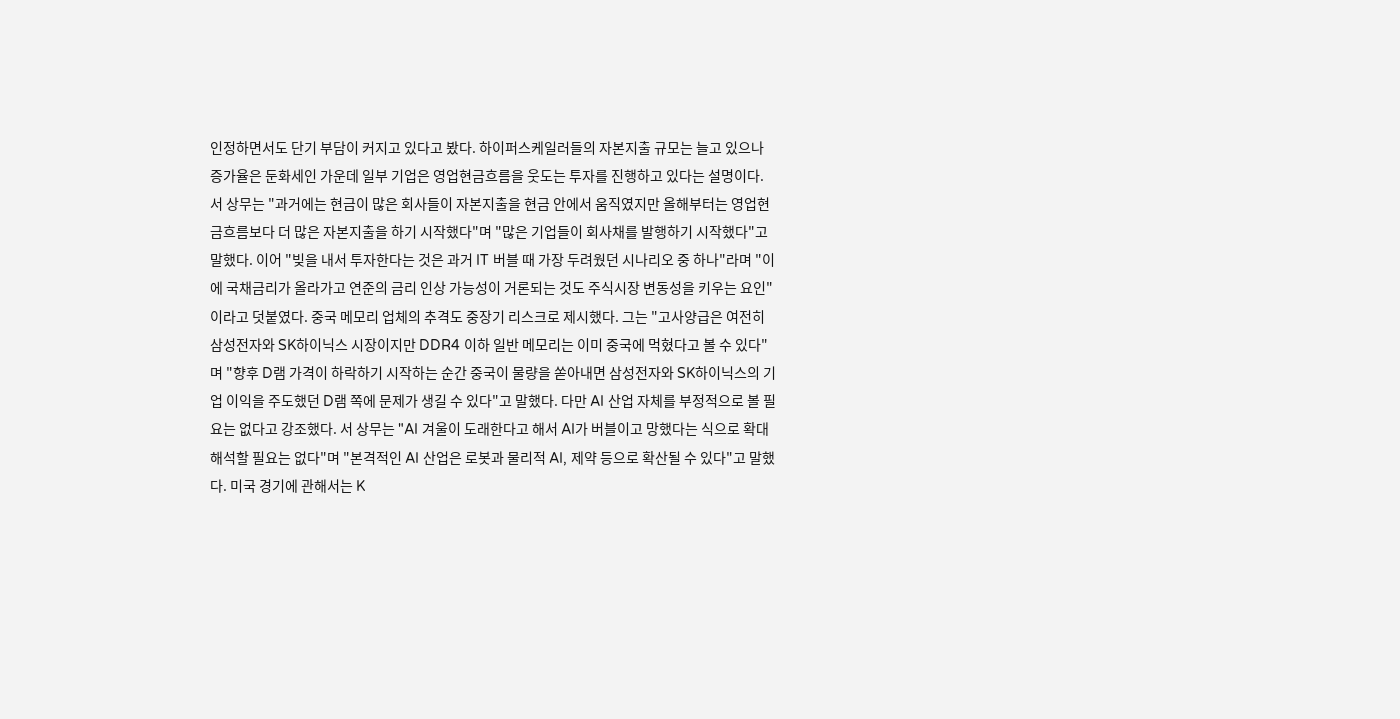인정하면서도 단기 부담이 커지고 있다고 봤다. 하이퍼스케일러들의 자본지출 규모는 늘고 있으나 증가율은 둔화세인 가운데 일부 기업은 영업현금흐름을 웃도는 투자를 진행하고 있다는 설명이다. 서 상무는 "과거에는 현금이 많은 회사들이 자본지출을 현금 안에서 움직였지만 올해부터는 영업현금흐름보다 더 많은 자본지출을 하기 시작했다"며 "많은 기업들이 회사채를 발행하기 시작했다"고 말했다. 이어 "빚을 내서 투자한다는 것은 과거 IT 버블 때 가장 두려웠던 시나리오 중 하나"라며 "이에 국채금리가 올라가고 연준의 금리 인상 가능성이 거론되는 것도 주식시장 변동성을 키우는 요인"이라고 덧붙였다. 중국 메모리 업체의 추격도 중장기 리스크로 제시했다. 그는 "고사양급은 여전히 삼성전자와 SK하이닉스 시장이지만 DDR4 이하 일반 메모리는 이미 중국에 먹혔다고 볼 수 있다"며 "향후 D램 가격이 하락하기 시작하는 순간 중국이 물량을 쏟아내면 삼성전자와 SK하이닉스의 기업 이익을 주도했던 D램 쪽에 문제가 생길 수 있다"고 말했다. 다만 AI 산업 자체를 부정적으로 볼 필요는 없다고 강조했다. 서 상무는 "AI 겨울이 도래한다고 해서 AI가 버블이고 망했다는 식으로 확대 해석할 필요는 없다"며 "본격적인 AI 산업은 로봇과 물리적 AI, 제약 등으로 확산될 수 있다"고 말했다. 미국 경기에 관해서는 K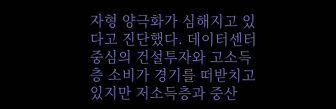자형 양극화가 심해지고 있다고 진단했다. 데이터센터 중심의 건설투자와 고소득층 소비가 경기를 떠받치고 있지만 저소득층과 중산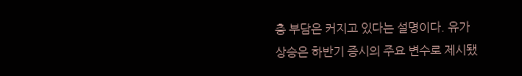층 부담은 커지고 있다는 설명이다. 유가 상승은 하반기 증시의 주요 변수로 제시됐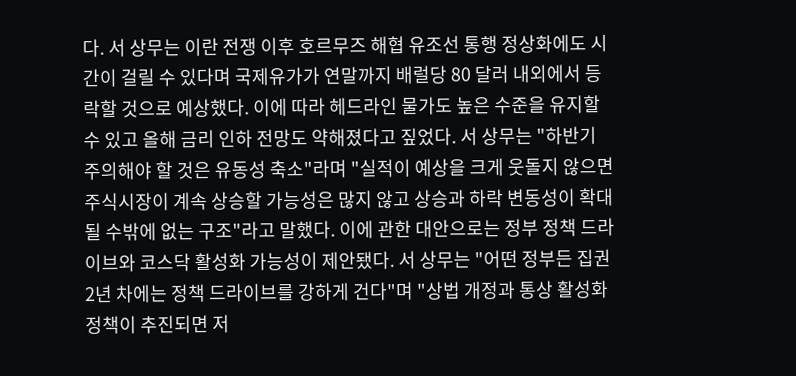다. 서 상무는 이란 전쟁 이후 호르무즈 해협 유조선 통행 정상화에도 시간이 걸릴 수 있다며 국제유가가 연말까지 배럴당 80 달러 내외에서 등락할 것으로 예상했다. 이에 따라 헤드라인 물가도 높은 수준을 유지할 수 있고 올해 금리 인하 전망도 약해졌다고 짚었다. 서 상무는 "하반기 주의해야 할 것은 유동성 축소"라며 "실적이 예상을 크게 웃돌지 않으면 주식시장이 계속 상승할 가능성은 많지 않고 상승과 하락 변동성이 확대될 수밖에 없는 구조"라고 말했다. 이에 관한 대안으로는 정부 정책 드라이브와 코스닥 활성화 가능성이 제안됐다. 서 상무는 "어떤 정부든 집권 2년 차에는 정책 드라이브를 강하게 건다"며 "상법 개정과 통상 활성화 정책이 추진되면 저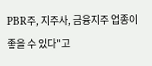PBR주, 지주사, 금융지주 업종이 좋을 수 있다"고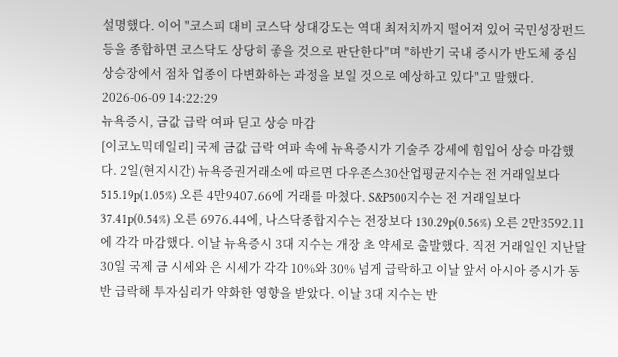설명했다. 이어 "코스피 대비 코스닥 상대강도는 역대 최저치까지 떨어져 있어 국민성장펀드 등을 종합하면 코스닥도 상당히 좋을 것으로 판단한다"며 "하반기 국내 증시가 반도체 중심 상승장에서 점차 업종이 다변화하는 과정을 보일 것으로 예상하고 있다"고 말했다.
2026-06-09 14:22:29
뉴욕증시, 금값 급락 여파 딛고 상승 마감
[이코노믹데일리] 국제 금값 급락 여파 속에 뉴욕증시가 기술주 강세에 힘입어 상승 마감했다. 2일(현지시간) 뉴욕증권거래소에 따르면 다우존스30산업평균지수는 전 거래일보다 515.19p(1.05%) 오른 4만9407.66에 거래를 마쳤다. S&P500지수는 전 거래일보다 37.41p(0.54%) 오른 6976.44에, 나스닥종합지수는 전장보다 130.29p(0.56%) 오른 2만3592.11에 각각 마감했다. 이날 뉴욕증시 3대 지수는 개장 초 약세로 출발했다. 직전 거래일인 지난달 30일 국제 금 시세와 은 시세가 각각 10%와 30% 넘게 급락하고 이날 앞서 아시아 증시가 동반 급락해 투자심리가 약화한 영향을 받았다. 이날 3대 지수는 반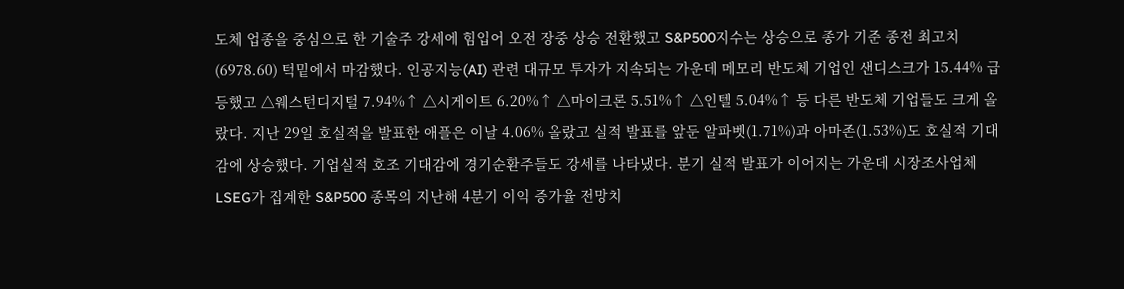도체 업종을 중심으로 한 기술주 강세에 힘입어 오전 장중 상승 전환했고 S&P500지수는 상승으로 종가 기준 종전 최고치(6978.60) 턱밑에서 마감했다. 인공지능(AI) 관련 대규모 투자가 지속되는 가운데 메모리 반도체 기업인 샌디스크가 15.44% 급등했고 △웨스턴디지털 7.94%↑ △시게이트 6.20%↑ △마이크론 5.51%↑ △인텔 5.04%↑ 등 다른 반도체 기업들도 크게 올랐다. 지난 29일 호실적을 발표한 애플은 이날 4.06% 올랐고 실적 발표를 앞둔 알파벳(1.71%)과 아마존(1.53%)도 호실적 기대감에 상승했다. 기업실적 호조 기대감에 경기순환주들도 강세를 나타냈다. 분기 실적 발표가 이어지는 가운데 시장조사업체 LSEG가 집계한 S&P500 종목의 지난해 4분기 이익 증가율 전망치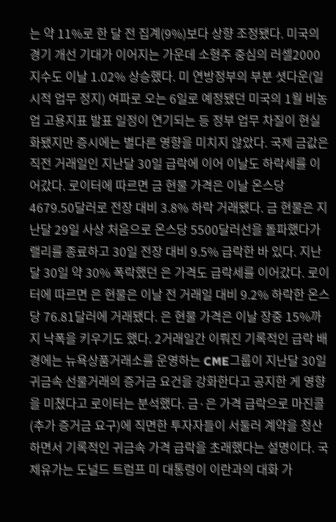는 약 11%로 한 달 전 집계(9%)보다 상향 조정됐다. 미국의 경기 개선 기대가 이어지는 가운데 소형주 중심의 러셀2000지수도 이날 1.02% 상승했다. 미 연방정부의 부분 셧다운(일시적 업무 정지) 여파로 오는 6일로 예정됐던 미국의 1월 비농업 고용지표 발표 일정이 연기되는 등 정부 업무 차질이 현실화됐지만 증시에는 별다른 영향을 미치지 않았다. 국제 금값은 직전 거래일인 지난달 30일 급락에 이어 이날도 하락세를 이어갔다. 로이터에 따르면 금 현물 가격은 이날 온스당 4679.50달러로 전장 대비 3.8% 하락 거래됐다. 금 현물은 지난달 29일 사상 처음으로 온스당 5500달러선을 돌파했다가 랠리를 종료하고 30일 전장 대비 9.5% 급락한 바 있다. 지난달 30일 약 30% 폭락했던 은 가격도 급락세를 이어갔다. 로이터에 따르면 은 현물은 이날 전 거래일 대비 9.2% 하락한 온스당 76.81달러에 거래됐다. 은 현물 가격은 이날 장중 15%까지 낙폭을 키우기도 했다. 2거래일간 이뤄진 기록적인 급락 배경에는 뉴욕상품거래소를 운영하는 CME그룹이 지난달 30일 귀금속 선물거래의 증거금 요건을 강화한다고 공지한 게 영향을 미쳤다고 로이터는 분석했다. 금·은 가격 급락으로 마진콜(추가 증거금 요구)에 직면한 투자자들이 서둘러 계약을 청산하면서 기록적인 귀금속 가격 급락을 초래했다는 설명이다. 국제유가는 도널드 트럼프 미 대통령이 이란과의 대화 가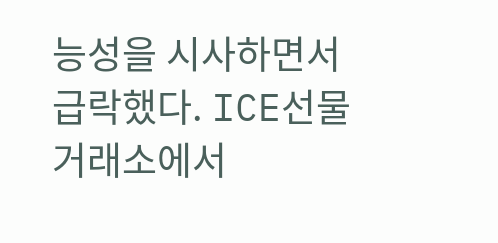능성을 시사하면서 급락했다. ICE선물거래소에서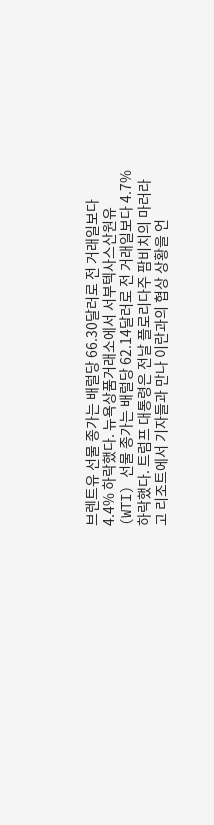브렌트유 선물 종가는 배럴당 66.30달러로 전 거래일보다 4.4% 하락했다. 뉴욕상품거래소에서 서부텍사스산원유(WTI) 선물 종가는 배럴당 62.14달러로 전 거래일보다 4.7% 하락했다. 트럼프 대통령은 전날 플로리다주 팜비치의 마러라고 리조트에서 기자들과 만나 이란과의 협상 상황을 언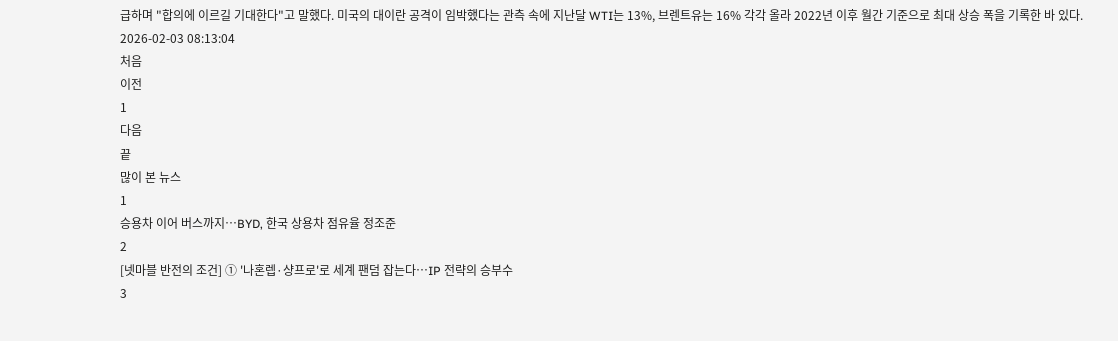급하며 "합의에 이르길 기대한다"고 말했다. 미국의 대이란 공격이 임박했다는 관측 속에 지난달 WTI는 13%, 브렌트유는 16% 각각 올라 2022년 이후 월간 기준으로 최대 상승 폭을 기록한 바 있다.
2026-02-03 08:13:04
처음
이전
1
다음
끝
많이 본 뉴스
1
승용차 이어 버스까지…BYD, 한국 상용차 점유율 정조준
2
[넷마블 반전의 조건] ① '나혼렙·샹프로'로 세계 팬덤 잡는다…IP 전략의 승부수
3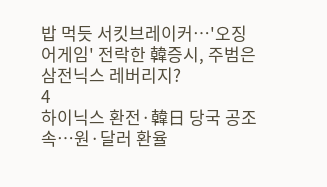밥 먹듯 서킷브레이커…'오징어게임' 전락한 韓증시, 주범은 삼전닉스 레버리지?
4
하이닉스 환전·韓日 당국 공조 속…원·달러 환율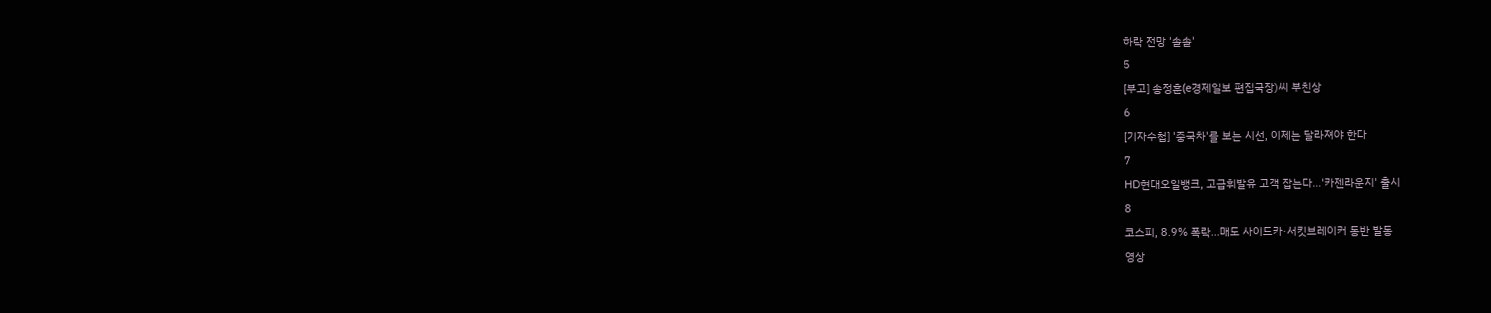하락 전망 '솔솔'
5
[부고] 송정훈(e경제일보 편집국장)씨 부친상
6
[기자수첩] '중국차'를 보는 시선, 이제는 달라져야 한다
7
HD현대오일뱅크, 고급휘발유 고객 잡는다…'카젠라운지' 출시
8
코스피, 8.9% 폭락…매도 사이드카·서킷브레이커 동반 발동
영상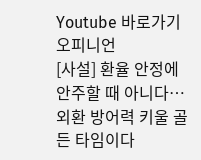Youtube 바로가기
오피니언
[사설] 환율 안정에 안주할 때 아니다…외환 방어력 키울 골든 타임이다